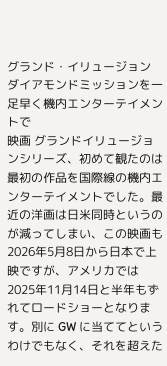グランド・イリュージョン ダイアモンドミッションを一足早く機内エンターテイメントで
映画 グランドイリュージョンシリーズ、初めて観たのは最初の作品を国際線の機内エンターテイメントでした。最近の洋画は日米同時というのが減ってしまい、この映画も 2026年5月8日から日本で上映ですが、アメリカでは2025年11月14日と半年もずれてロードショーとなります。別に GW に当ててというわけでもなく、それを超えた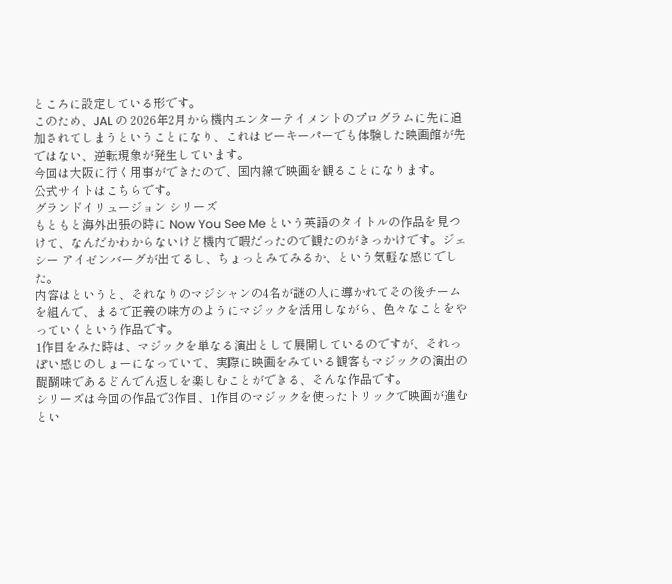ところに設定している形です。
このため、JAL の 2026年2月から機内エンターテイメントのプログラムに先に追加されてしまうということになり、これはビーキーパーでも体験した映画館が先ではない、逆転現象が発生しています。
今回は大阪に行く用事ができたので、国内線で映画を観ることになります。
公式サイトはこちらです。
グランドイリュージョン シリーズ
もともと海外出張の時に Now You See Me という英語のタイトルの作品を見つけて、なんだかわからないけど機内で暇だったので観たのがきっかけです。ジェシー アイゼンバーグが出てるし、ちょっとみてみるか、という気軽な感じでした。
内容はというと、それなりのマジシャンの4名が謎の人に導かれてその後チームを組んで、まるで正義の味方のようにマジックを活用しながら、色々なことをやっていくという作品です。
1作目をみた時は、マジックを単なる演出として展開しているのですが、それっぽい感じのしょーになっていて、実際に映画をみている観客もマジックの演出の醍醐味であるどんでん返しを楽しむことができる、そんな作品です。
シリーズは今回の作品で3作目、1作目のマジックを使ったトリックで映画が進むとい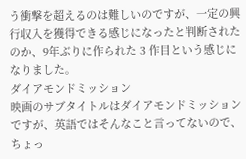う衝撃を超えるのは難しいのですが、一定の興行収入を獲得できる感じになったと判断されたのか、9年ぶりに作られた 3 作目という感じになりました。
ダイアモンドミッション
映画のサブタイトルはダイアモンドミッションですが、英語ではそんなこと言ってないので、ちょっ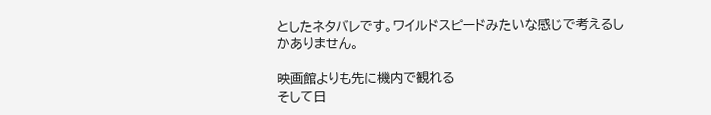としたネタバレです。ワイルドスピードみたいな感じで考えるしかありません。

映画館よりも先に機内で観れる
そして日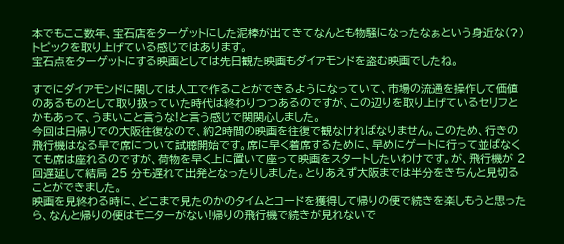本でもここ数年、宝石店をターゲットにした泥棒が出てきてなんとも物騒になったなぁという身近な(?)トピックを取り上げている感じではあります。
宝石点をターゲットにする映画としては先日観た映画もダイアモンドを盗む映画でしたね。

すでにダイアモンドに関しては人工で作ることができるようになっていて、市場の流通を操作して価値のあるものとして取り扱っていた時代は終わりつつあるのですが、この辺りを取り上げているセリフとかもあって、うまいこと言うな!と言う感じで関関心しました。
今回は日帰りでの大阪往復なので、約2時間の映画を往復で観なければなりません。このため、行きの飛行機はなる早で席について試聴開始です。席に早く着席するために、早めにゲートに行って並ばなくても席は座れるのですが、荷物を早く上に置いて座って映画をスタートしたいわけです。が、飛行機が 2 回遅延して結局 25 分も遅れて出発となったりしました。とりあえず大阪までは半分をきちんと見切ることができました。
映画を見終わる時に、どこまで見たのかのタイムとコードを獲得して帰りの便で続きを楽しもうと思ったら、なんと帰りの便はモニターがない!帰りの飛行機で続きが見れないで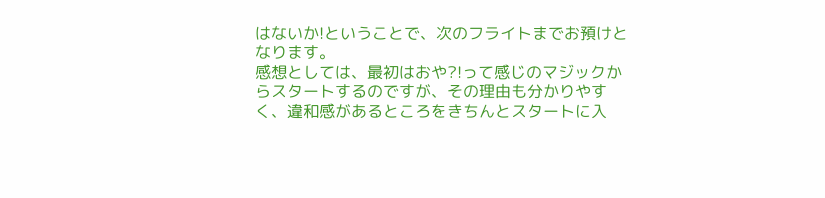はないか!ということで、次のフライトまでお預けとなります。
感想としては、最初はおや?!って感じのマジックからスタートするのですが、その理由も分かりやすく、違和感があるところをきちんとスタートに入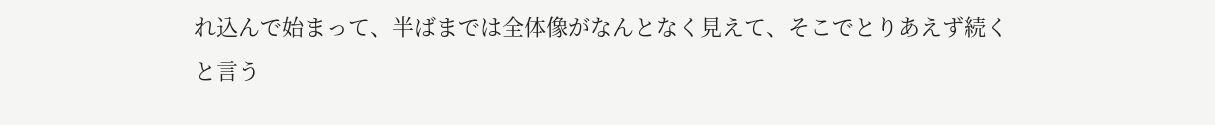れ込んで始まって、半ばまでは全体像がなんとなく見えて、そこでとりあえず続くと言う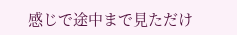感じで途中まで見ただけ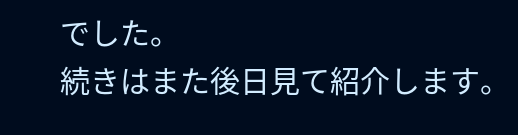でした。
続きはまた後日見て紹介します。